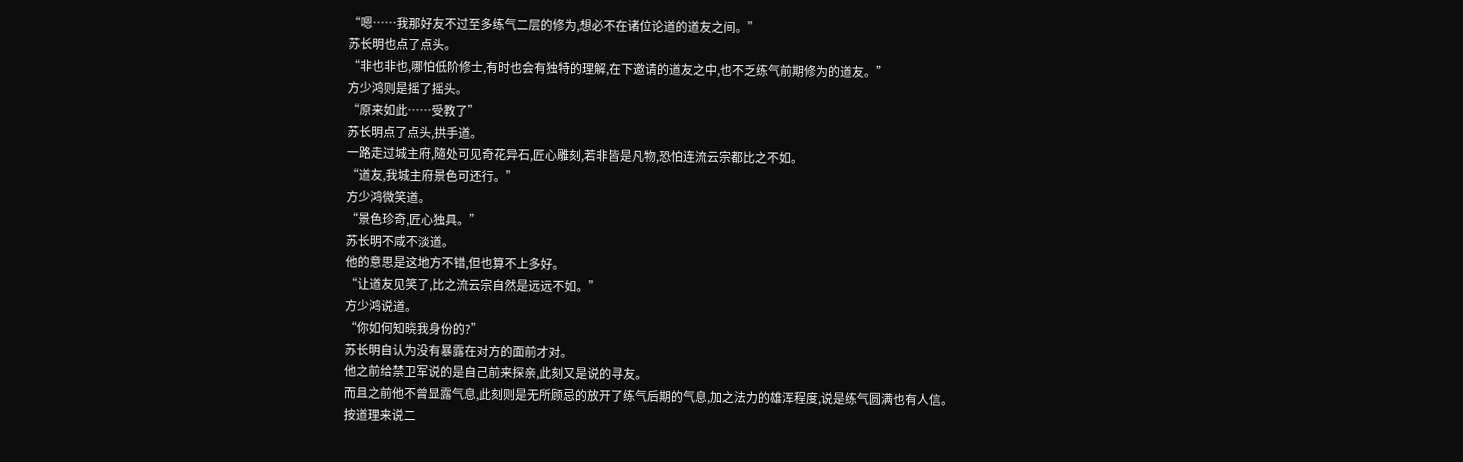“嗯……我那好友不过至多练气二层的修为,想必不在诸位论道的道友之间。”
苏长明也点了点头。
“非也非也,哪怕低阶修士,有时也会有独特的理解,在下邀请的道友之中,也不乏练气前期修为的道友。”
方少鸿则是摇了摇头。
“原来如此……受教了”
苏长明点了点头,拱手道。
一路走过城主府,隨处可见奇花异石,匠心雕刻,若非皆是凡物,恐怕连流云宗都比之不如。
“道友,我城主府景色可还行。”
方少鸿微笑道。
“景色珍奇,匠心独具。”
苏长明不咸不淡道。
他的意思是这地方不错,但也算不上多好。
“让道友见笑了,比之流云宗自然是远远不如。”
方少鸿说道。
“你如何知晓我身份的?”
苏长明自认为没有暴露在对方的面前才对。
他之前给禁卫军说的是自己前来探亲,此刻又是说的寻友。
而且之前他不曾显露气息,此刻则是无所顾忌的放开了练气后期的气息,加之法力的雄浑程度,说是练气圆满也有人信。
按道理来说二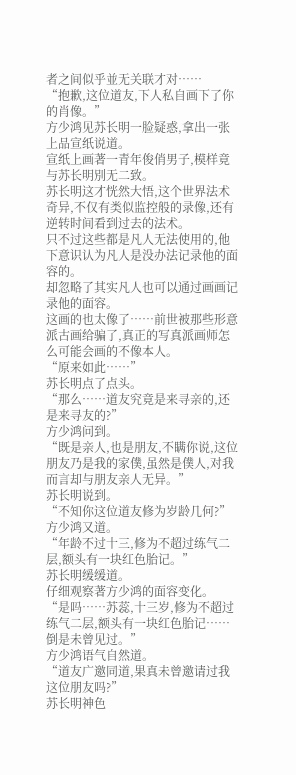者之间似乎並无关联才对……
“抱歉,这位道友,下人私自画下了你的肖像。”
方少鸿见苏长明一脸疑惑,拿出一张上品宣纸说道。
宣纸上画著一青年俊俏男子,模样竟与苏长明別无二致。
苏长明这才恍然大悟,这个世界法术奇异,不仅有类似监控般的录像,还有逆转时间看到过去的法术。
只不过这些都是凡人无法使用的,他下意识认为凡人是没办法记录他的面容的。
却忽略了其实凡人也可以通过画画记录他的面容。
这画的也太像了……前世被那些形意派古画给骗了,真正的写真派画师怎么可能会画的不像本人。
“原来如此……”
苏长明点了点头。
“那么……道友究竟是来寻亲的,还是来寻友的?”
方少鸿问到。
“既是亲人,也是朋友,不瞒你说,这位朋友乃是我的家僕,虽然是僕人,对我而言却与朋友亲人无异。”
苏长明说到。
“不知你这位道友修为岁龄几何?”
方少鸿又道。
“年龄不过十三,修为不超过练气二层,额头有一块红色胎记。”
苏长明缓缓道。
仔细观察著方少鸿的面容变化。
“是吗……苏蕊,十三岁,修为不超过练气二层,额头有一块红色胎记……倒是未曾见过。”
方少鸿语气自然道。
“道友广邀同道,果真未曾邀请过我这位朋友吗?”
苏长明神色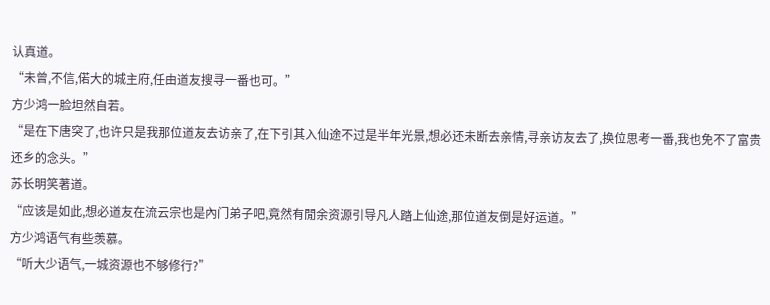认真道。
“未曾,不信,偌大的城主府,任由道友搜寻一番也可。”
方少鸿一脸坦然自若。
“是在下唐突了,也许只是我那位道友去访亲了,在下引其入仙途不过是半年光景,想必还未断去亲情,寻亲访友去了,换位思考一番,我也免不了富贵还乡的念头。”
苏长明笑著道。
“应该是如此,想必道友在流云宗也是內门弟子吧,竟然有閒余资源引导凡人踏上仙途,那位道友倒是好运道。”
方少鸿语气有些羡慕。
“听大少语气,一城资源也不够修行?”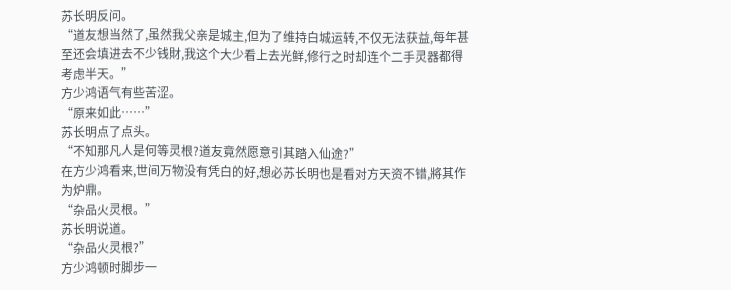苏长明反问。
“道友想当然了,虽然我父亲是城主,但为了维持白城运转,不仅无法获益,每年甚至还会填进去不少钱財,我这个大少看上去光鲜,修行之时却连个二手灵器都得考虑半天。”
方少鸿语气有些苦涩。
“原来如此……”
苏长明点了点头。
“不知那凡人是何等灵根?道友竟然愿意引其踏入仙途?”
在方少鸿看来,世间万物没有凭白的好,想必苏长明也是看对方天资不错,將其作为炉鼎。
“杂品火灵根。”
苏长明说道。
“杂品火灵根?”
方少鸿顿时脚步一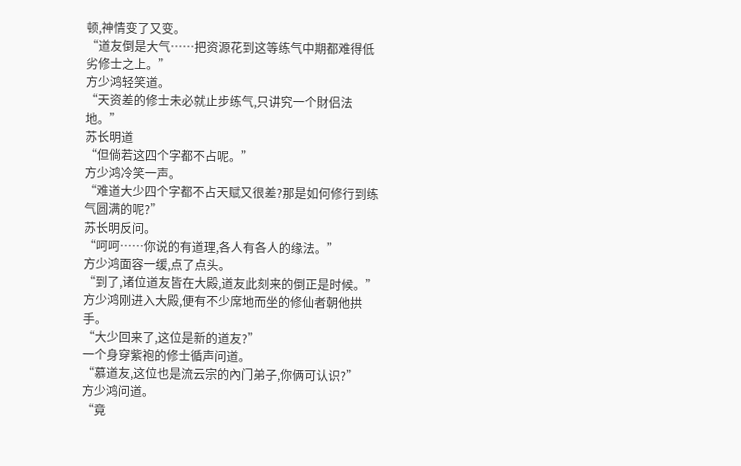顿,神情变了又变。
“道友倒是大气……把资源花到这等练气中期都难得低劣修士之上。”
方少鸿轻笑道。
“天资差的修士未必就止步练气,只讲究一个財侣法地。”
苏长明道
“但倘若这四个字都不占呢。”
方少鸿冷笑一声。
“难道大少四个字都不占天赋又很差?那是如何修行到练气圆满的呢?”
苏长明反问。
“呵呵……你说的有道理,各人有各人的缘法。”
方少鸿面容一缓,点了点头。
“到了,诸位道友皆在大殿,道友此刻来的倒正是时候。”
方少鸿刚进入大殿,便有不少席地而坐的修仙者朝他拱手。
“大少回来了,这位是新的道友?”
一个身穿紫袍的修士循声问道。
“慕道友,这位也是流云宗的內门弟子,你俩可认识?”
方少鸿问道。
“竟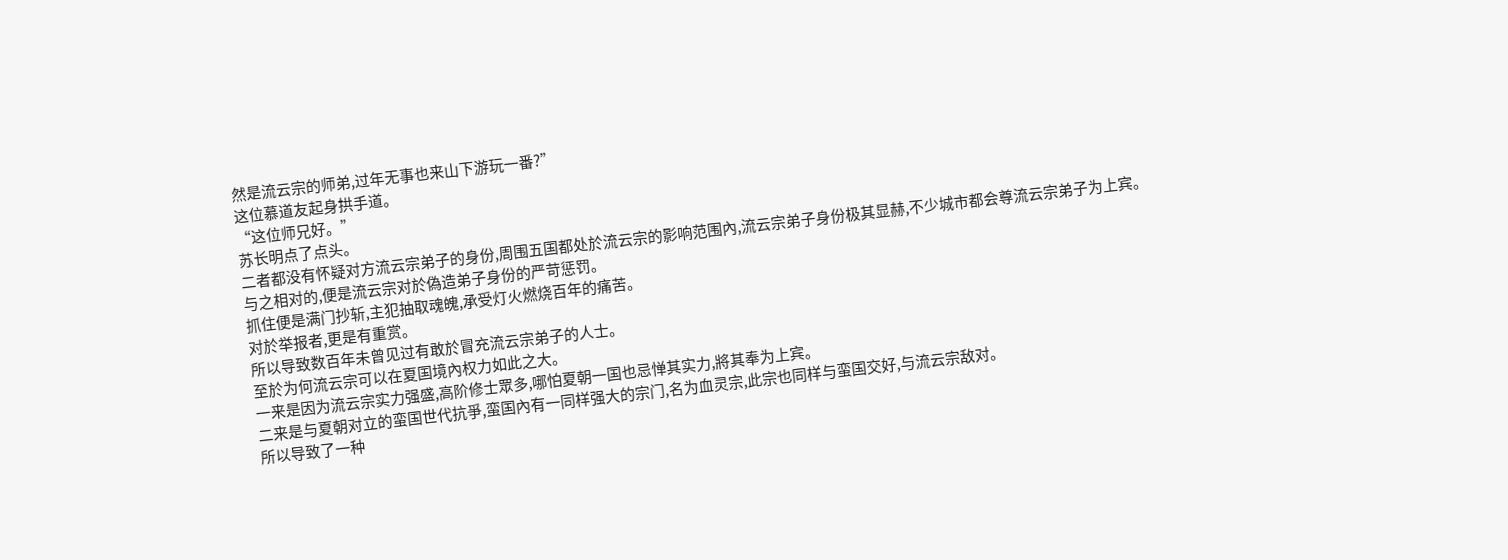然是流云宗的师弟,过年无事也来山下游玩一番?”
这位慕道友起身拱手道。
“这位师兄好。”
苏长明点了点头。
二者都没有怀疑对方流云宗弟子的身份,周围五国都处於流云宗的影响范围內,流云宗弟子身份极其显赫,不少城市都会尊流云宗弟子为上宾。
与之相对的,便是流云宗对於偽造弟子身份的严苛惩罚。
抓住便是满门抄斩,主犯抽取魂魄,承受灯火燃烧百年的痛苦。
对於举报者,更是有重赏。
所以导致数百年未曾见过有敢於冒充流云宗弟子的人士。
至於为何流云宗可以在夏国境內权力如此之大。
一来是因为流云宗实力强盛,高阶修士眾多,哪怕夏朝一国也忌惮其实力,將其奉为上宾。
二来是与夏朝对立的蛮国世代抗爭,蛮国內有一同样强大的宗门,名为血灵宗,此宗也同样与蛮国交好,与流云宗敌对。
所以导致了一种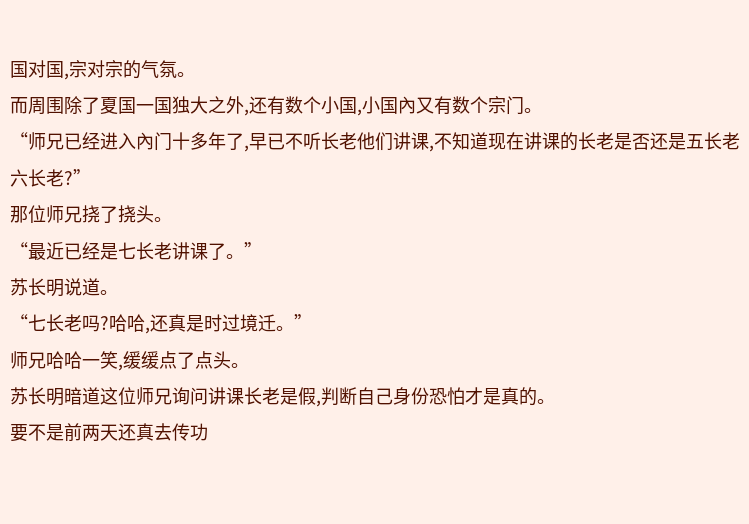国对国,宗对宗的气氛。
而周围除了夏国一国独大之外,还有数个小国,小国內又有数个宗门。
“师兄已经进入內门十多年了,早已不听长老他们讲课,不知道现在讲课的长老是否还是五长老六长老?”
那位师兄挠了挠头。
“最近已经是七长老讲课了。”
苏长明说道。
“七长老吗?哈哈,还真是时过境迁。”
师兄哈哈一笑,缓缓点了点头。
苏长明暗道这位师兄询问讲课长老是假,判断自己身份恐怕才是真的。
要不是前两天还真去传功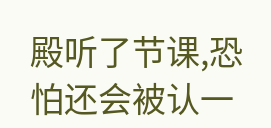殿听了节课,恐怕还会被认一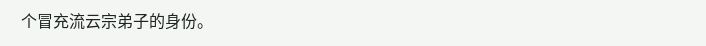个冒充流云宗弟子的身份。